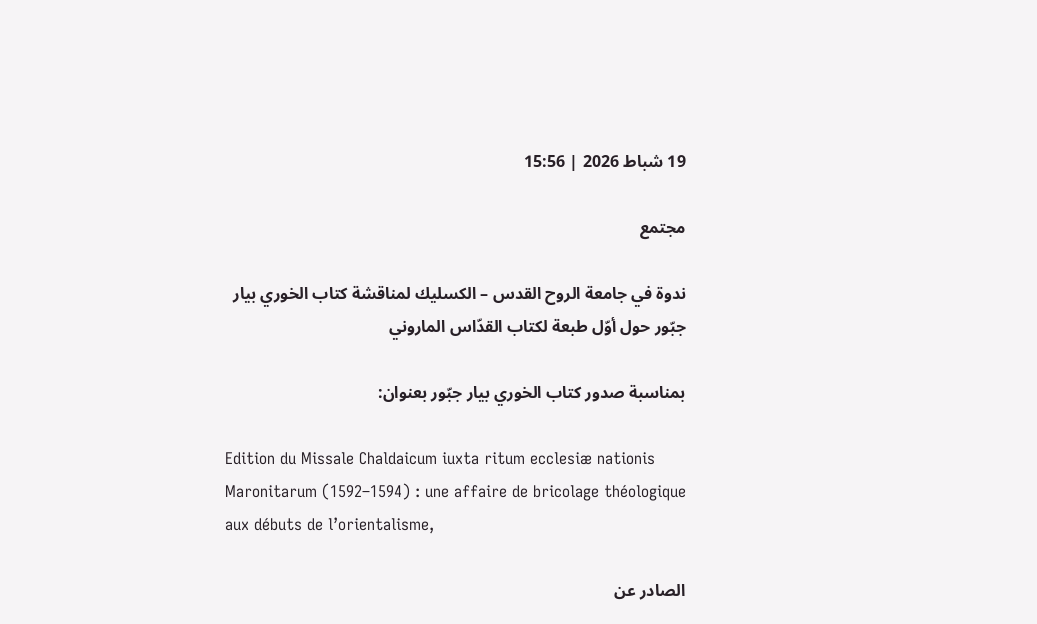19 شباط 2026 | 15:56

مجتمع

ندوة في جامعة الروح القدس – الكسليك لمناقشة كتاب الخوري بيار جبّور حول أوّل طبعة لكتاب القدّاس الماروني

بمناسبة صدور كتاب الخوري بيار جبّور بعنوان:

Edition du Missale Chaldaicum iuxta ritum ecclesiæ nationis Maronitarum (1592–1594) : une affaire de bricolage théologique aux débuts de l’orientalisme,

الصادر عن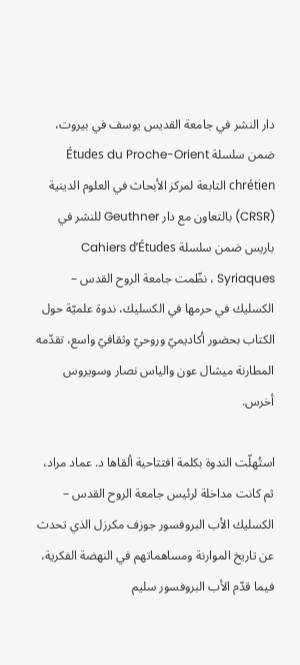دار النشر في جامعة القديس يوسف في بيروت، ضمن سلسلة Études du Proche-Orient chrétien التابعة لمركز الأبحاث في العلوم الدينية (CRSR) بالتعاون مع دار Geuthner للنشر في باريس ضمن سلسلة Cahiers d’Études Syriaques ، نظّمت جامعة الروح القدس – الكسليك في حرمها في الكسليك، ندوة علميّة حول الكتاب بحضور أكاديميّ وروحيّ وثقافيّ واسع، تقدّمه المطارنة ميشال عون والياس نصار وسويروس أخرس.

استُهلّت الندوة بكلمة افتتاحية ألقاها د. عماد مراد، ثم كانت مداخلة لرئيس جامعة الروح القدس – الكسليك الأب البروفسور جوزف مكرزل الذي تحدث عن تاريخ الموارنة ومساهماتهم في النهضة الفكرية، فيما قدّم الأب البروفسور سليم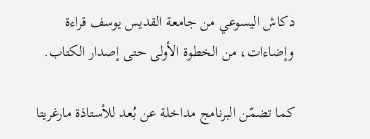دكاش اليسوعي من جامعة القديس يوسف قراءة وإضاءات، من الخطوة الأولى حتى إصدار الكتاب.

كما تضمّن البرنامج مداخلة عن بُعد للأستاذة مارغريتا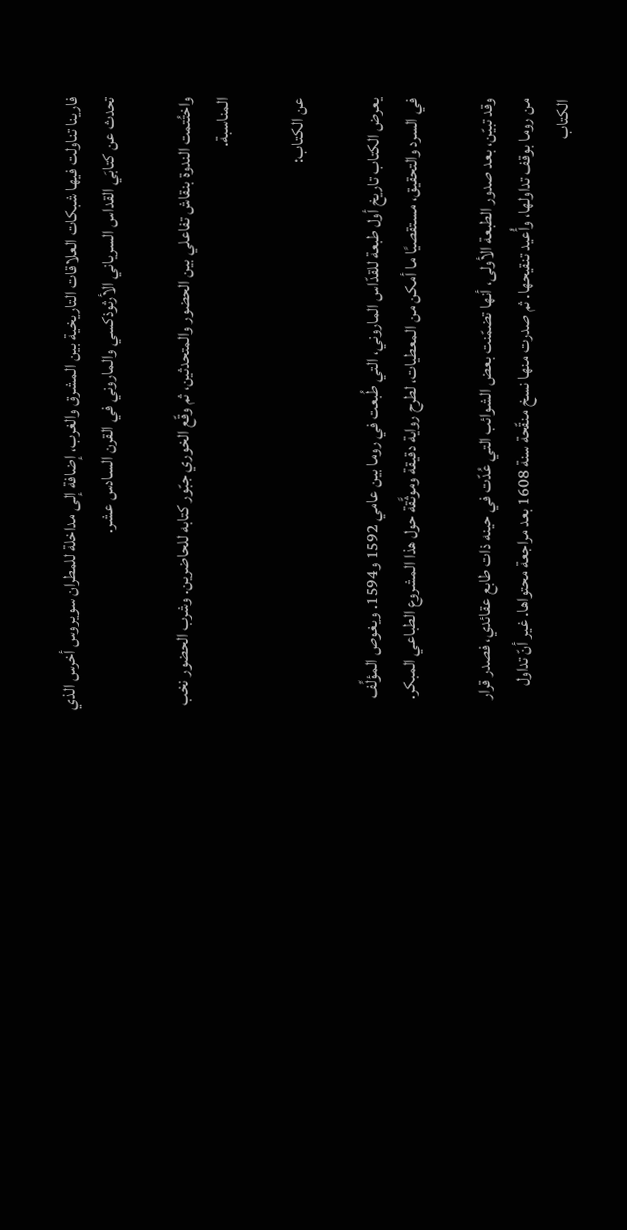فارينا تناولت فيها شبكات العلاقات التاريخية بين المشرق والغرب، إضافة إلى مداخلة للمطران سويروس أخرس الذي تحدث عن كتابَي القداس السرياني الأرثوذكسي والماروني في القرن السادس عشر.

واختُتمت الندوة بنقاش تفاعلي بين الحضور والمتحدثين، ثم وقّع الخوري جبّور كتابه للحاضرين. وشرب الحضور نخب المناسبة.

عن الكتاب:

يعرض الكتاب تاريخ أول طبعة للقدّاس الماروني، التي طُبعت في روما بين عامي 1592 و1594. ويغوص المؤلِّف في السرد والتحقيق، مستقصيًا ما أمكن من المعطيات، لطرح رواية دقيقة وموثَّقة حول هذا المشروع الطباعي المبكر.

وقد تبيّن، بعد صدور الطبعة الأولى، أنها تضمّنت بعض الشوائب التي عُدّت في حينه ذات طابع عقائدي، فصدر قرار من روما بوقف تداولها، وأُعيد تنقيحها. ثم صدرت منها نسخ منقّحة سنة 1608 بعد مراجعة محتواها. غير أنّ تداول الكتاب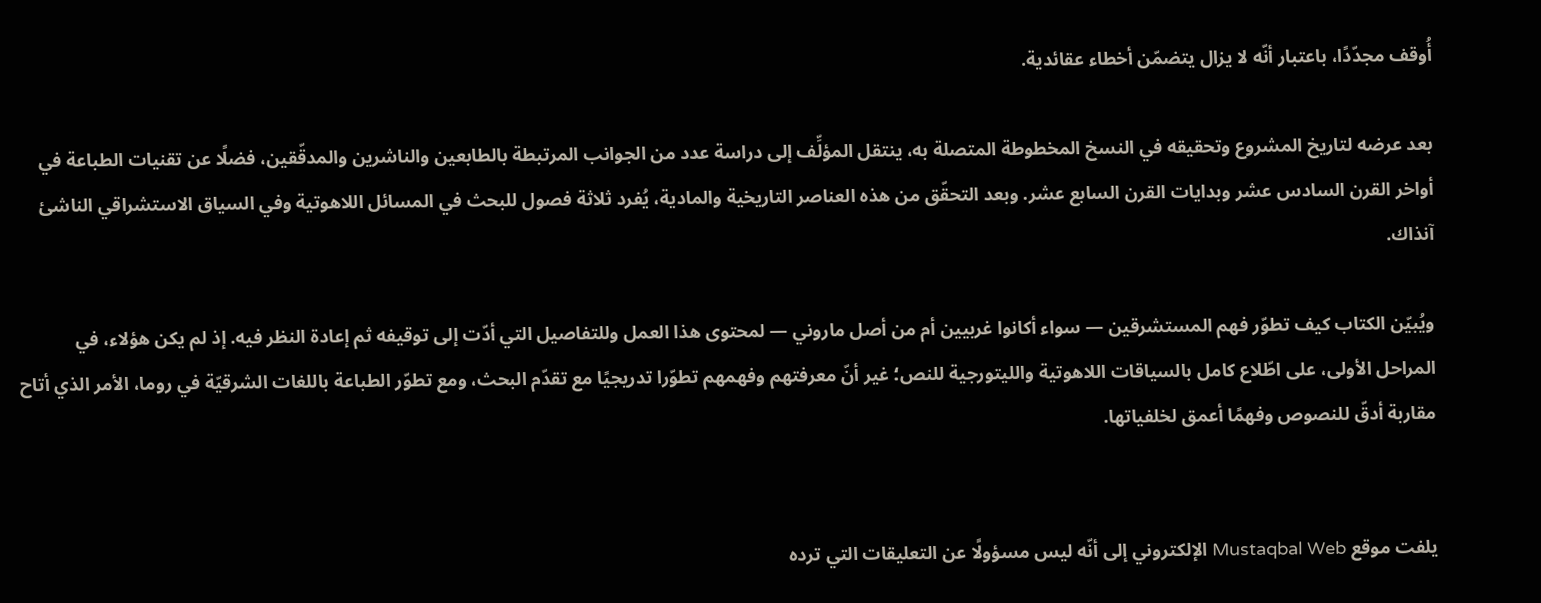أُوقف مجدّدًا، باعتبار أنّه لا يزال يتضمّن أخطاء عقائدية.

بعد عرضه لتاريخ المشروع وتحقيقه في النسخ المخطوطة المتصلة به، ينتقل المؤلِّف إلى دراسة عدد من الجوانب المرتبطة بالطابعين والناشرين والمدقّقين، فضلًا عن تقنيات الطباعة في أواخر القرن السادس عشر وبدايات القرن السابع عشر. وبعد التحقّق من هذه العناصر التاريخية والمادية، يُفرد ثلاثة فصول للبحث في المسائل اللاهوتية وفي السياق الاستشراقي الناشئ آنذاك.

ويُبيّن الكتاب كيف تطوّر فهم المستشرقين — سواء أكانوا غربيين أم من أصل ماروني — لمحتوى هذا العمل وللتفاصيل التي أدّت إلى توقيفه ثم إعادة النظر فيه. إذ لم يكن هؤلاء، في المراحل الأولى، على اطّلاع كامل بالسياقات اللاهوتية والليتورجية للنص؛ غير أنّ معرفتهم وفهمهم تطوّرا تدريجيًا مع تقدّم البحث، ومع تطوّر الطباعة باللغات الشرقيّة في روما، الأمر الذي أتاح مقاربة أدقّ للنصوص وفهمًا أعمق لخلفياتها.


يلفت موقع Mustaqbal Web الإلكتروني إلى أنّه ليس مسؤولًا عن التعليقات التي ترده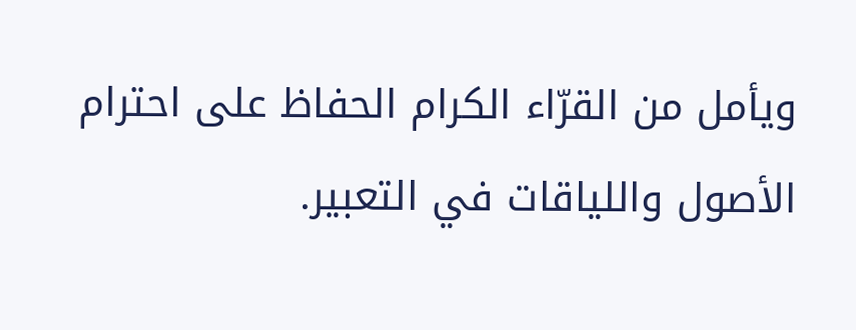ويأمل من القرّاء الكرام الحفاظ على احترام الأصول واللياقات في التعبير.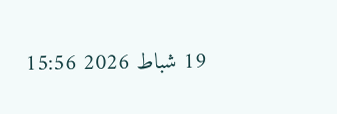19 شباط 2026 15:56